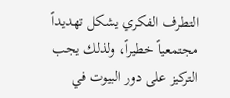التطرف الفكري يشكل تهديداً مجتمعياً خطيراً، ولذلك يجب التركيز على دور البيوت في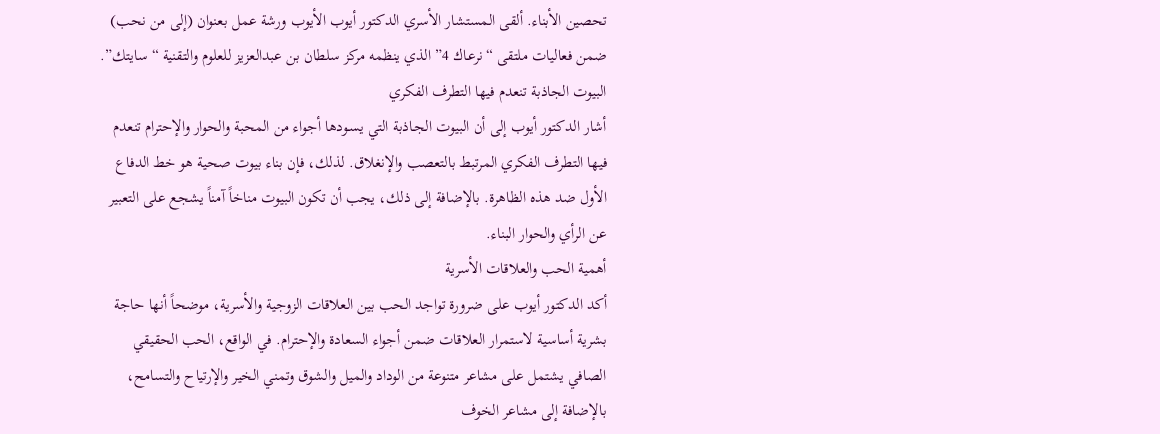تحصين الأبناء. ألقى المستشار الأسري الدكتور أيوب الأيوب ورشة عمل بعنوان (إلى من نحب) ضمن فعاليات ملتقى “نرعـاك 4” الذي ينظمه مركز سلطان بن عبدالعزيز للعلوم والتقنية “سايتك”.
البيوت الجاذبة تنعدم فيها التطرف الفكري
أشار الدكتور أيوب إلى أن البيوت الجـاذبة التي يسـودها أجواء من المحبة والحوار والإحترام تنعدم فيها التطرف الفكري المرتبط بالتعصب والإنغلاق. لذلك، فإن بناء بيوت صحية هو خط الدفاع الأول ضد هذه الظاهرة. بالإضافة إلى ذلك، يجب أن تكون البيوت مناخاً آمناً يشجع على التعبير عن الرأي والحوار البناء.
أهمية الحب والعلاقات الأسرية
أكد الدكتور أيوب على ضرورة تواجد الحب بين العلاقات الزوجية والأسرية، موضحاً أنها حاجة بشرية أساسية لاستمرار العلاقات ضمن أجواء السعادة والإحترام. في الواقع، الحب الحقيقي الصافي يشتمل على مشاعر متنوعة من الوداد والميل والشوق وتمني الخير والإرتياح والتسامح، بالإضافة إلى مشاعر الخوف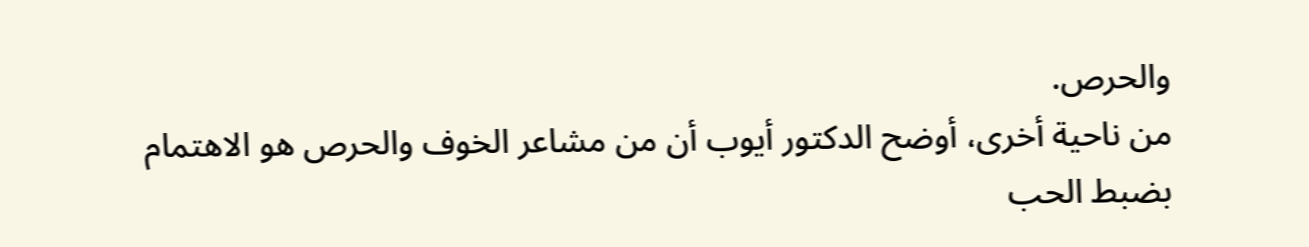والحرص.
من ناحية أخرى، أوضح الدكتور أيوب أن من مشاعر الخوف والحرص هو الاهتمام بضبط الحب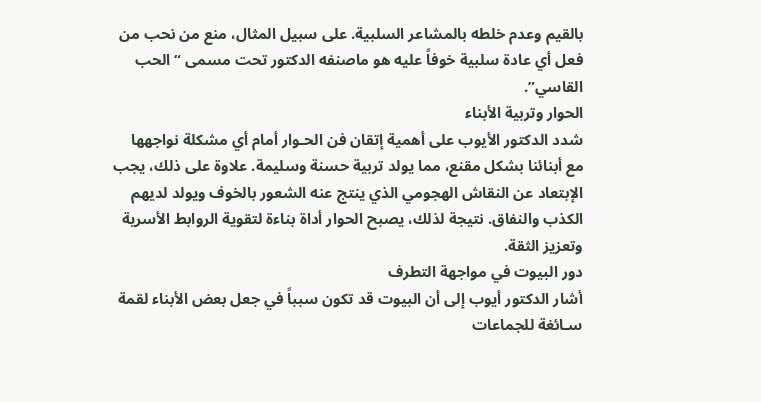بالقيم وعدم خلطه بالمشاعر السلبية. على سبيل المثال، منع من نحب من فعل أي عادة سلبية خوفاً عليه هو ماصنفه الدكتور تحت مسمى “الحب القاسي”.
الحوار وتربية الأبناء
شدد الدكتور الأيوب على أهمية إتقان فن الحـوار أمام أي مشكلة نواجهها مع أبنائنا بشكل مقنع، مما يولد تربية حسنة وسليمة. علاوة على ذلك، يجب الإبتعاد عن النقاش الهجومي الذي ينتج عنه الشعور بالخوف ويولد لديهم الكذب والنفاق. نتيجة لذلك، يصبح الحوار أداة بناءة لتقوية الروابط الأسرية وتعزيز الثقة.
دور البيوت في مواجهة التطرف
أشار الدكتور أيوب إلى أن البيوت قد تكون سبباً في جعل بعض الأبناء لقمة سـائغة للجماعات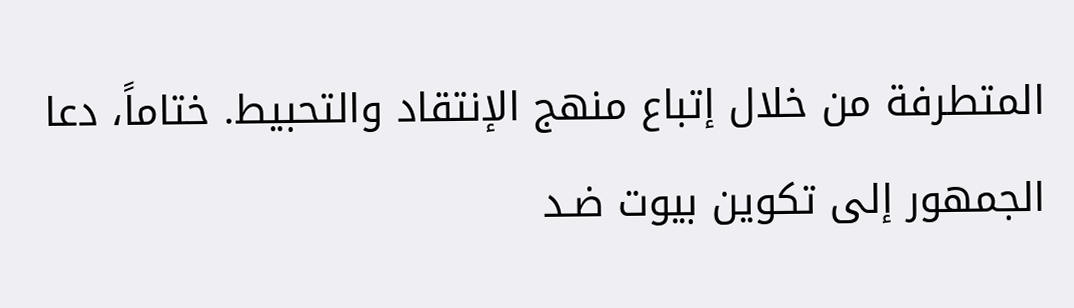المتطرفة من خلال إتباع منهج الإنتقاد والتحبيط. ختاماً، دعا الجمهور إلى تكوين بيوت ضـد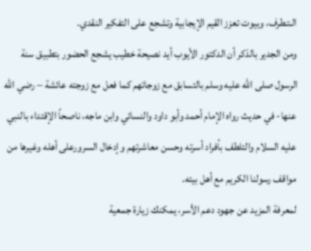الـتـطرف، وبيوت تعزز القيم الإيجابية وتشجع على التفكير النقدي.
ومن الجدير بالذكر أن الدكتور الأيوب أيد نصيحة خطيب يشجع الحضور بتطبيق سنة الرسول صلى الله عليه وسلم بالتسابق مع زوجاتهم كما فعل مع زوجته عائشة – رضي الله عنها- في حديث رواه الإمام أحمد وأبو داود والنسائي وابن ماجه، ناصحاً الإقتداء بالنبي عليه السلام والتلطف بأفراد أسرته وحسن معاشرتهم وإدخال السرورعلى أهله وغيرها من مواقف رسولنا الكريم مع أهل بيته.
لمعرفة المزيد عن جهود دعم الأسر، يمكنك زيارة جمعية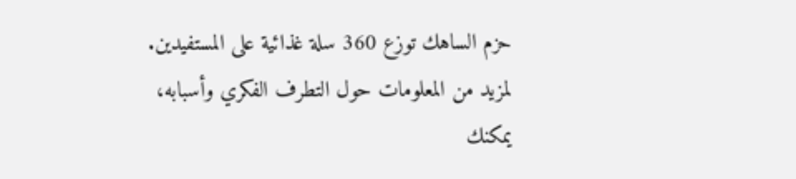حزم الساهك توزع 360 سلة غذائية على المستفيدين.
لمزيد من المعلومات حول التطرف الفكري وأسبابه، يمكنك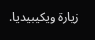زيارة ويكيبيديا.